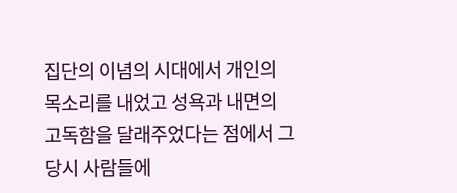집단의 이념의 시대에서 개인의 목소리를 내었고 성욕과 내면의 고독함을 달래주었다는 점에서 그당시 사람들에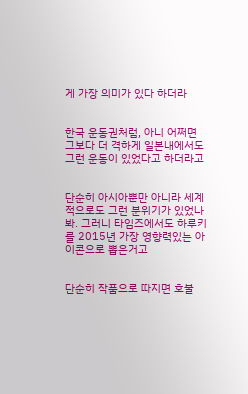게 가장 의미가 있다 하더라


한국 운동권처럼, 아니 어쩌면 그보다 더 격하게 일본내에서도 그런 운동이 있었다고 하더라고


단순히 아시아뿐만 아니라 세계적으로도 그런 분위기가 있었나봐. 그러니 타임즈에서도 하루키를 2015년 가장 영향력있는 아이콘으로 뽑은거고


단순히 작품으로 따지면 호불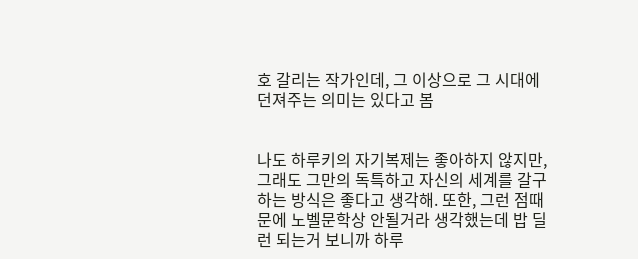호 갈리는 작가인데, 그 이상으로 그 시대에 던져주는 의미는 있다고 봄


나도 하루키의 자기복제는 좋아하지 않지만, 그래도 그만의 독특하고 자신의 세계를 갈구하는 방식은 좋다고 생각해. 또한, 그런 점때문에 노벨문학상 안될거라 생각했는데 밥 딜런 되는거 보니까 하루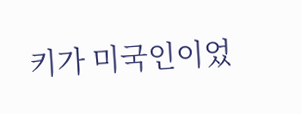키가 미국인이었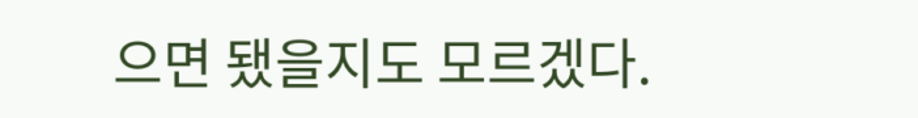으면 됐을지도 모르겠다.